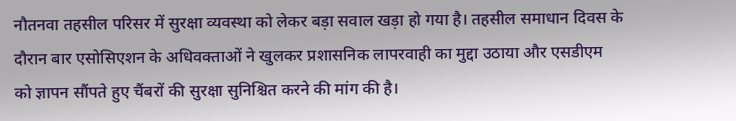नौतनवा तहसील परिसर में सुरक्षा व्यवस्था को लेकर बड़ा सवाल खड़ा हो गया है। तहसील समाधान दिवस के दौरान बार एसोसिएशन के अधिवक्ताओं ने खुलकर प्रशासनिक लापरवाही का मुद्दा उठाया और एसडीएम को ज्ञापन सौंपते हुए चैंबरों की सुरक्षा सुनिश्चित करने की मांग की है।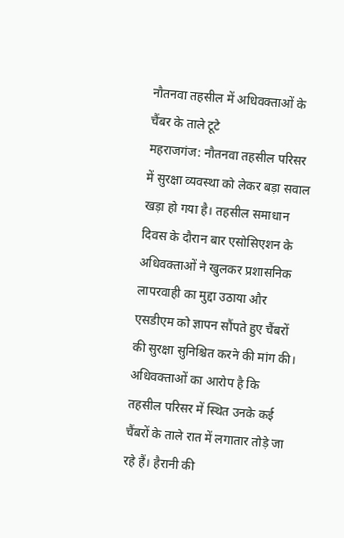नौतनवा तहसील में अधिवक्ताओं के चैंबर के ताले टूटे
महराजगंज: नौतनवा तहसील परिसर में सुरक्षा व्यवस्था को लेकर बड़ा सवाल खड़ा हो गया है। तहसील समाधान दिवस के दौरान बार एसोसिएशन के अधिवक्ताओं ने खुलकर प्रशासनिक लापरवाही का मुद्दा उठाया और एसडीएम को ज्ञापन सौंपते हुए चैंबरों की सुरक्षा सुनिश्चित करने की मांग की।
अधिवक्ताओं का आरोप है कि तहसील परिसर में स्थित उनके कई चैंबरों के ताले रात में लगातार तोड़े जा रहे हैं। हैरानी की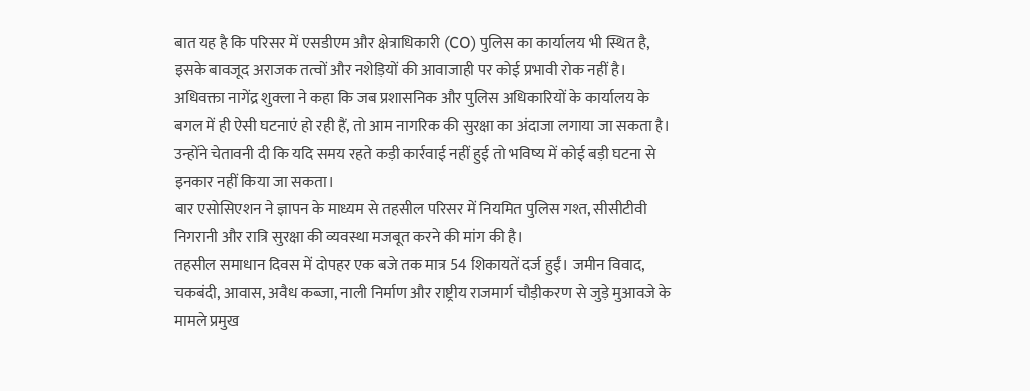बात यह है कि परिसर में एसडीएम और क्षेत्राधिकारी (CO) पुलिस का कार्यालय भी स्थित है, इसके बावजूद अराजक तत्वों और नशेड़ियों की आवाजाही पर कोई प्रभावी रोक नहीं है।
अधिवक्ता नागेंद्र शुक्ला ने कहा कि जब प्रशासनिक और पुलिस अधिकारियों के कार्यालय के बगल में ही ऐसी घटनाएं हो रही हैं, तो आम नागरिक की सुरक्षा का अंदाजा लगाया जा सकता है। उन्होंने चेतावनी दी कि यदि समय रहते कड़ी कार्रवाई नहीं हुई तो भविष्य में कोई बड़ी घटना से इनकार नहीं किया जा सकता।
बार एसोसिएशन ने ज्ञापन के माध्यम से तहसील परिसर में नियमित पुलिस गश्त, सीसीटीवी निगरानी और रात्रि सुरक्षा की व्यवस्था मजबूत करने की मांग की है।
तहसील समाधान दिवस में दोपहर एक बजे तक मात्र 54 शिकायतें दर्ज हुईं। जमीन विवाद, चकबंदी, आवास, अवैध कब्जा, नाली निर्माण और राष्ट्रीय राजमार्ग चौड़ीकरण से जुड़े मुआवजे के मामले प्रमुख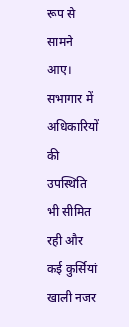रूप से सामने आए।
सभागार में अधिकारियों की उपस्थिति भी सीमित रही और कई कुर्सियां खाली नजर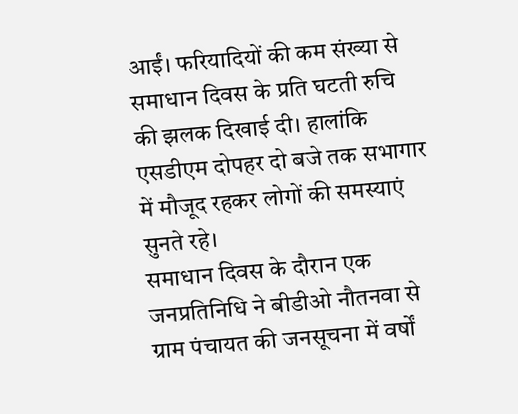आईं। फरियादियों की कम संख्या से समाधान दिवस के प्रति घटती रुचि की झलक दिखाई दी। हालांकि एसडीएम दोपहर दो बजे तक सभागार में मौजूद रहकर लोगों की समस्याएं सुनते रहे।
समाधान दिवस के दौरान एक जनप्रतिनिधि ने बीडीओ नौतनवा से ग्राम पंचायत की जनसूचना में वर्षों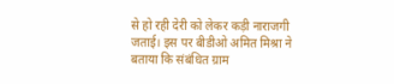से हो रही देरी को लेकर कड़ी नाराजगी जताई। इस पर बीडीओ अमित मिश्रा ने बताया कि संबंधित ग्राम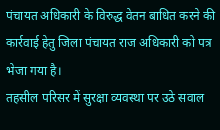पंचायत अधिकारी के विरुद्ध वेतन बाधित करने की कार्रवाई हेतु जिला पंचायत राज अधिकारी को पत्र भेजा गया है।
तहसील परिसर में सुरक्षा व्यवस्था पर उठे सवाल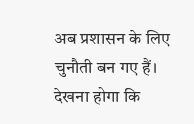अब प्रशासन के लिए चुनौती बन गए हैं। देखना होगा कि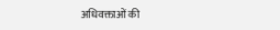अधिवक्ताओं की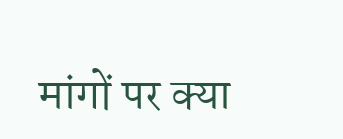मांगों पर क्या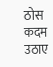ठोस कदम उठाए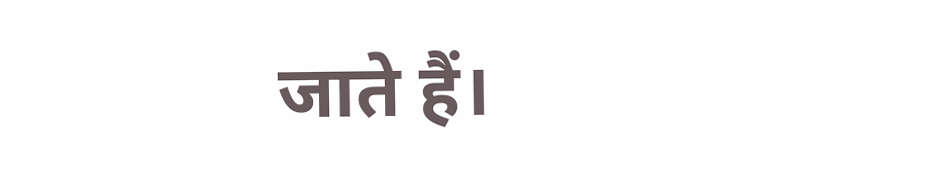जाते हैं।